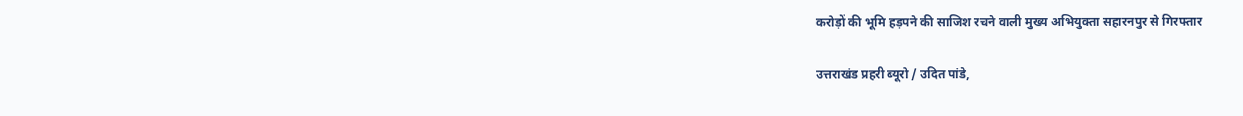करोड़ों की भूमि हड़पने की साजिश रचने वाली मुख्य अभियुक्ता सहारनपुर से गिरफ्तार

उत्तराखंड प्रहरी ब्यूरो / उदित पांडे,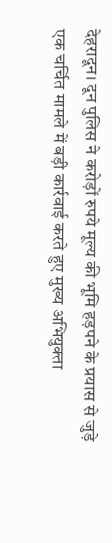देहरादून। दून पुलिस ने करोड़ों रुपये मूल्य की भूमि हड़पने के प्रयास से जुड़े एक चर्चित मामले में बड़ी कार्रवाई करते हुए मुख्य अभियुक्ता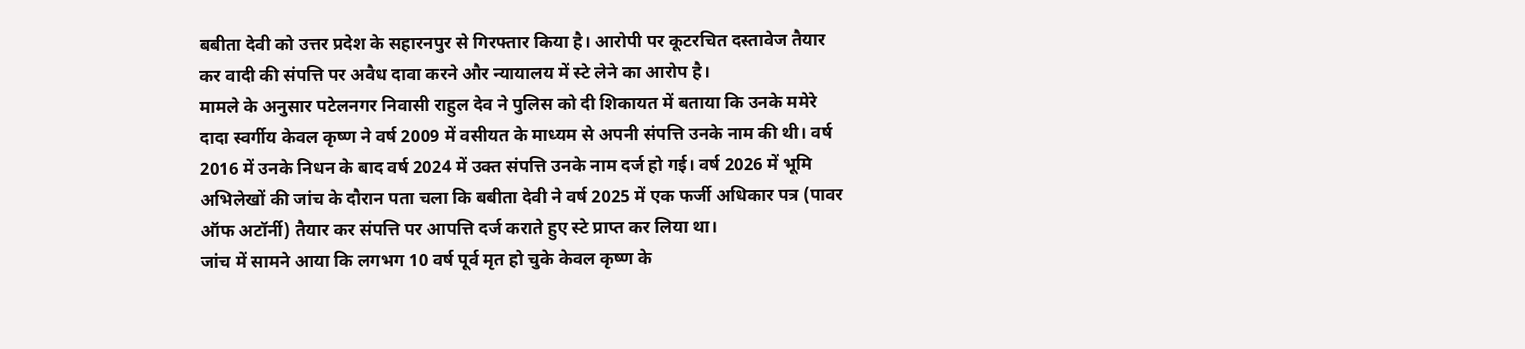बबीता देवी को उत्तर प्रदेश के सहारनपुर से गिरफ्तार किया है। आरोपी पर कूटरचित दस्तावेज तैयार कर वादी की संपत्ति पर अवैध दावा करने और न्यायालय में स्टे लेने का आरोप है।
मामले के अनुसार पटेलनगर निवासी राहुल देव ने पुलिस को दी शिकायत में बताया कि उनके ममेरे दादा स्वर्गीय केवल कृष्ण ने वर्ष 2009 में वसीयत के माध्यम से अपनी संपत्ति उनके नाम की थी। वर्ष 2016 में उनके निधन के बाद वर्ष 2024 में उक्त संपत्ति उनके नाम दर्ज हो गई। वर्ष 2026 में भूमि अभिलेखों की जांच के दौरान पता चला कि बबीता देवी ने वर्ष 2025 में एक फर्जी अधिकार पत्र (पावर ऑफ अटॉर्नी) तैयार कर संपत्ति पर आपत्ति दर्ज कराते हुए स्टे प्राप्त कर लिया था।
जांच में सामने आया कि लगभग 10 वर्ष पूर्व मृत हो चुके केवल कृष्ण के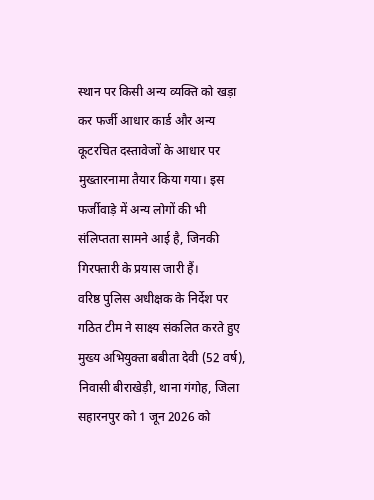स्थान पर किसी अन्य व्यक्ति को खड़ा कर फर्जी आधार कार्ड और अन्य कूटरचित दस्तावेजों के आधार पर मुख्तारनामा तैयार किया गया। इस फर्जीवाड़े में अन्य लोगों की भी संलिप्तता सामने आई है, जिनकी गिरफ्तारी के प्रयास जारी हैं।
वरिष्ठ पुलिस अधीक्षक के निर्देश पर गठित टीम ने साक्ष्य संकलित करते हुए मुख्य अभियुक्ता बबीता देवी (52 वर्ष), निवासी बीराखेड़ी, थाना गंगोह, जिला सहारनपुर को 1 जून 2026 को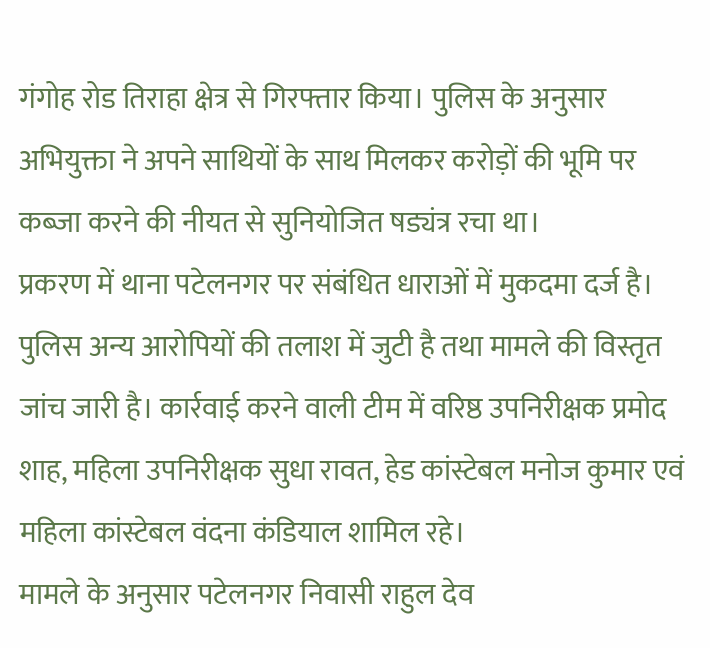गंगोह रोड तिराहा क्षेत्र से गिरफ्तार किया। पुलिस के अनुसार अभियुक्ता ने अपने साथियों के साथ मिलकर करोड़ों की भूमि पर कब्जा करने की नीयत से सुनियोजित षड्यंत्र रचा था।
प्रकरण में थाना पटेलनगर पर संबंधित धाराओं में मुकदमा दर्ज है। पुलिस अन्य आरोपियों की तलाश में जुटी है तथा मामले की विस्तृत जांच जारी है। कार्रवाई करने वाली टीम में वरिष्ठ उपनिरीक्षक प्रमोद शाह, महिला उपनिरीक्षक सुधा रावत, हेड कांस्टेबल मनोज कुमार एवं महिला कांस्टेबल वंदना कंडियाल शामिल रहे।
मामले के अनुसार पटेलनगर निवासी राहुल देव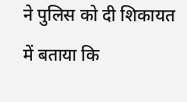ने पुलिस को दी शिकायत में बताया कि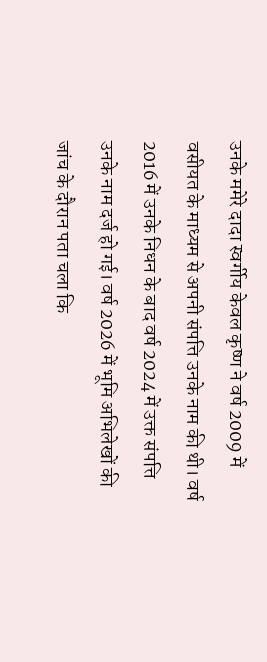उनके ममेरे दादा स्वर्गीय केवल कृष्ण ने वर्ष 2009 में वसीयत के माध्यम से अपनी संपत्ति उनके नाम की थी। वर्ष 2016 में उनके निधन के बाद वर्ष 2024 में उक्त संपत्ति उनके नाम दर्ज हो गई। वर्ष 2026 में भूमि अभिलेखों की जांच के दौरान पता चला कि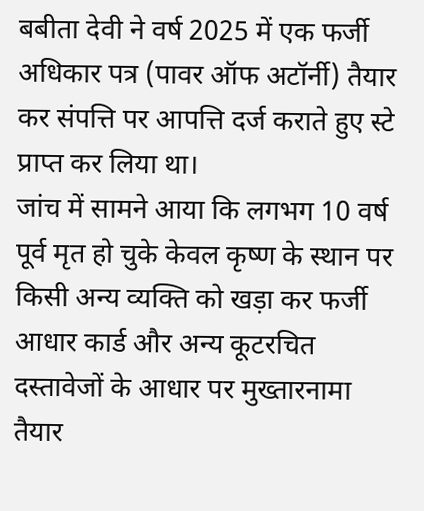बबीता देवी ने वर्ष 2025 में एक फर्जी अधिकार पत्र (पावर ऑफ अटॉर्नी) तैयार कर संपत्ति पर आपत्ति दर्ज कराते हुए स्टे प्राप्त कर लिया था।
जांच में सामने आया कि लगभग 10 वर्ष पूर्व मृत हो चुके केवल कृष्ण के स्थान पर किसी अन्य व्यक्ति को खड़ा कर फर्जी आधार कार्ड और अन्य कूटरचित दस्तावेजों के आधार पर मुख्तारनामा तैयार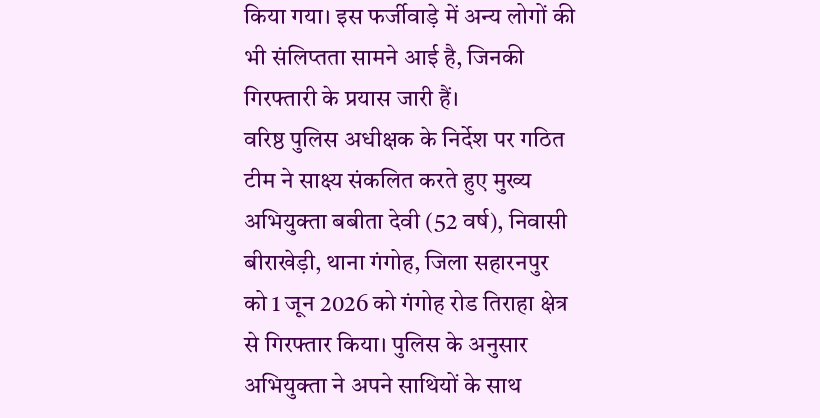किया गया। इस फर्जीवाड़े में अन्य लोगों की भी संलिप्तता सामने आई है, जिनकी गिरफ्तारी के प्रयास जारी हैं।
वरिष्ठ पुलिस अधीक्षक के निर्देश पर गठित टीम ने साक्ष्य संकलित करते हुए मुख्य अभियुक्ता बबीता देवी (52 वर्ष), निवासी बीराखेड़ी, थाना गंगोह, जिला सहारनपुर को 1 जून 2026 को गंगोह रोड तिराहा क्षेत्र से गिरफ्तार किया। पुलिस के अनुसार अभियुक्ता ने अपने साथियों के साथ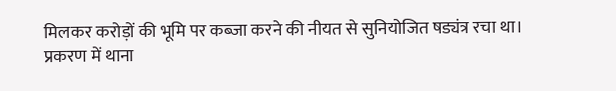मिलकर करोड़ों की भूमि पर कब्जा करने की नीयत से सुनियोजित षड्यंत्र रचा था।
प्रकरण में थाना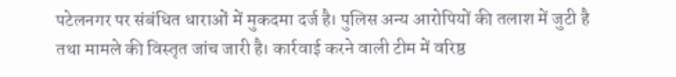पटेलनगर पर संबंधित धाराओं में मुकदमा दर्ज है। पुलिस अन्य आरोपियों की तलाश में जुटी है तथा मामले की विस्तृत जांच जारी है। कार्रवाई करने वाली टीम में वरिष्ठ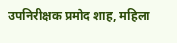उपनिरीक्षक प्रमोद शाह, महिला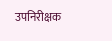उपनिरीक्षक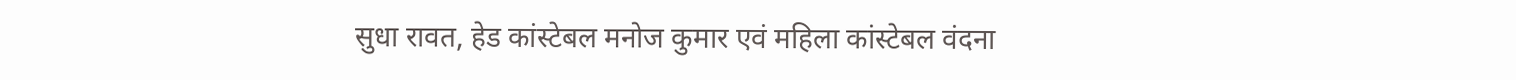सुधा रावत, हेड कांस्टेबल मनोज कुमार एवं महिला कांस्टेबल वंदना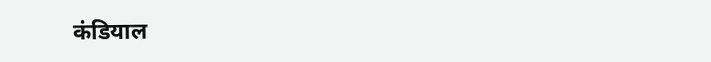कंडियाल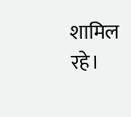शामिल रहे।